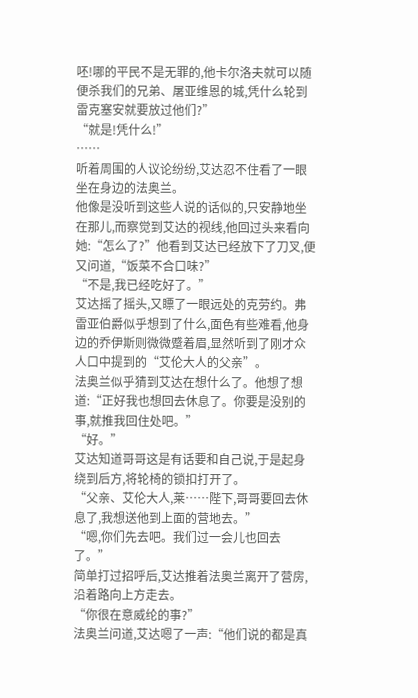呸!哪的平民不是无罪的,他卡尔洛夫就可以随便杀我们的兄弟、屠亚维恩的城,凭什么轮到雷克塞安就要放过他们?”
“就是!凭什么!”
……
听着周围的人议论纷纷,艾达忍不住看了一眼坐在身边的法奥兰。
他像是没听到这些人说的话似的,只安静地坐在那儿,而察觉到艾达的视线,他回过头来看向她:“怎么了?”他看到艾达已经放下了刀叉,便又问道,“饭菜不合口味?”
“不是,我已经吃好了。”
艾达摇了摇头,又瞟了一眼远处的克劳约。弗雷亚伯爵似乎想到了什么,面色有些难看,他身边的乔伊斯则微微蹙着眉,显然听到了刚才众人口中提到的“艾伦大人的父亲”。
法奥兰似乎猜到艾达在想什么了。他想了想道:“正好我也想回去休息了。你要是没别的事,就推我回住处吧。”
“好。”
艾达知道哥哥这是有话要和自己说,于是起身绕到后方,将轮椅的锁扣打开了。
“父亲、艾伦大人,莱……陛下,哥哥要回去休息了,我想送他到上面的营地去。”
“嗯,你们先去吧。我们过一会儿也回去了。”
简单打过招呼后,艾达推着法奥兰离开了营房,沿着路向上方走去。
“你很在意威纶的事?”
法奥兰问道,艾达嗯了一声:“他们说的都是真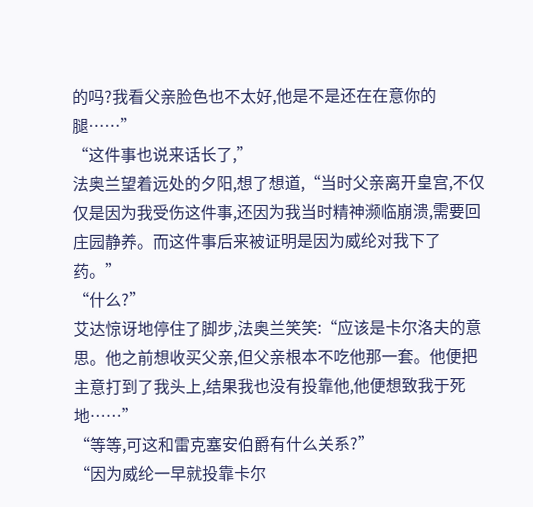的吗?我看父亲脸色也不太好,他是不是还在在意你的腿……”
“这件事也说来话长了,”
法奥兰望着远处的夕阳,想了想道,“当时父亲离开皇宫,不仅仅是因为我受伤这件事,还因为我当时精神濒临崩溃,需要回庄园静养。而这件事后来被证明是因为威纶对我下了药。”
“什么?”
艾达惊讶地停住了脚步,法奥兰笑笑:“应该是卡尔洛夫的意思。他之前想收买父亲,但父亲根本不吃他那一套。他便把主意打到了我头上,结果我也没有投靠他,他便想致我于死地……”
“等等,可这和雷克塞安伯爵有什么关系?”
“因为威纶一早就投靠卡尔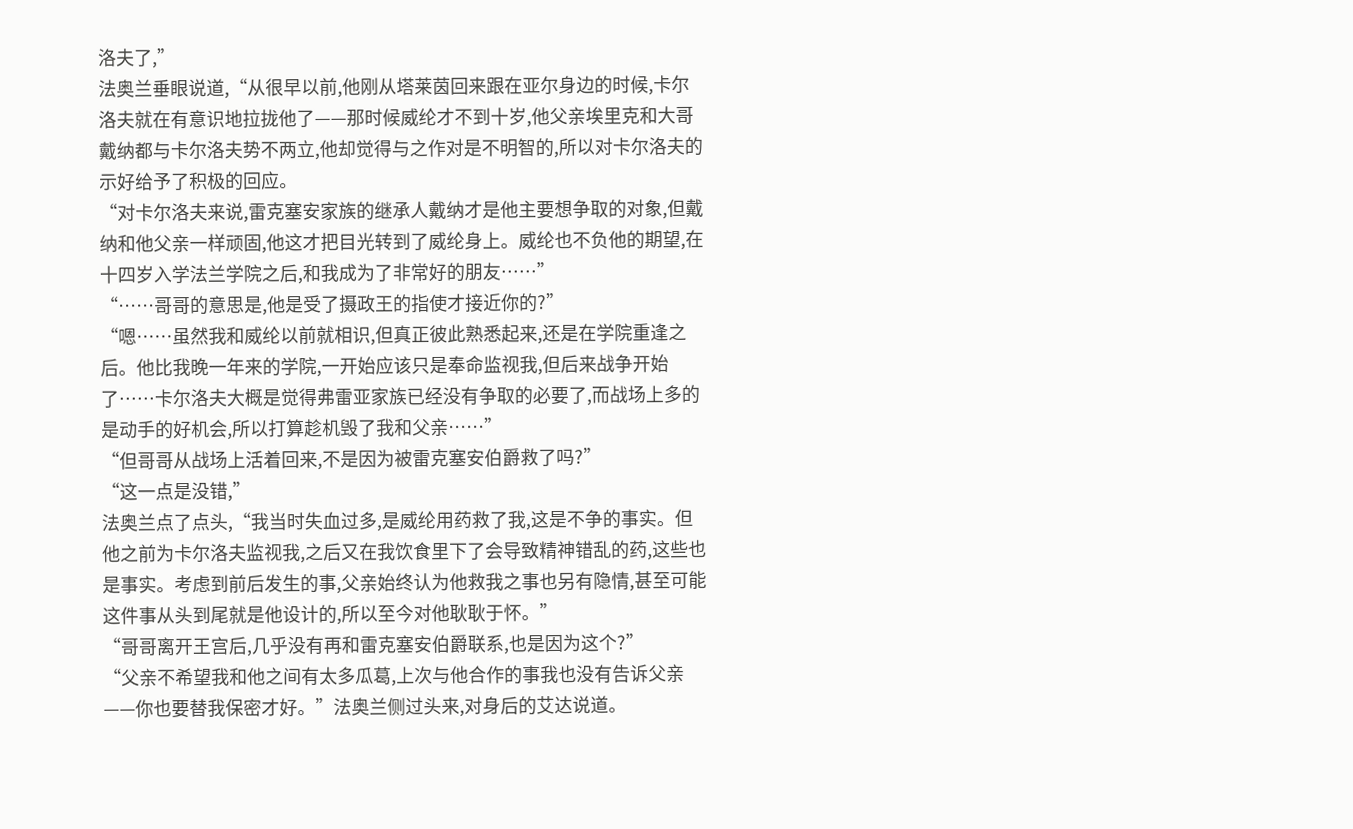洛夫了,”
法奥兰垂眼说道,“从很早以前,他刚从塔莱茵回来跟在亚尔身边的时候,卡尔洛夫就在有意识地拉拢他了——那时候威纶才不到十岁,他父亲埃里克和大哥戴纳都与卡尔洛夫势不两立,他却觉得与之作对是不明智的,所以对卡尔洛夫的示好给予了积极的回应。
“对卡尔洛夫来说,雷克塞安家族的继承人戴纳才是他主要想争取的对象,但戴纳和他父亲一样顽固,他这才把目光转到了威纶身上。威纶也不负他的期望,在十四岁入学法兰学院之后,和我成为了非常好的朋友……”
“……哥哥的意思是,他是受了摄政王的指使才接近你的?”
“嗯……虽然我和威纶以前就相识,但真正彼此熟悉起来,还是在学院重逢之后。他比我晚一年来的学院,一开始应该只是奉命监视我,但后来战争开始了……卡尔洛夫大概是觉得弗雷亚家族已经没有争取的必要了,而战场上多的是动手的好机会,所以打算趁机毁了我和父亲……”
“但哥哥从战场上活着回来,不是因为被雷克塞安伯爵救了吗?”
“这一点是没错,”
法奥兰点了点头,“我当时失血过多,是威纶用药救了我,这是不争的事实。但他之前为卡尔洛夫监视我,之后又在我饮食里下了会导致精神错乱的药,这些也是事实。考虑到前后发生的事,父亲始终认为他救我之事也另有隐情,甚至可能这件事从头到尾就是他设计的,所以至今对他耿耿于怀。”
“哥哥离开王宫后,几乎没有再和雷克塞安伯爵联系,也是因为这个?”
“父亲不希望我和他之间有太多瓜葛,上次与他合作的事我也没有告诉父亲——你也要替我保密才好。”法奥兰侧过头来,对身后的艾达说道。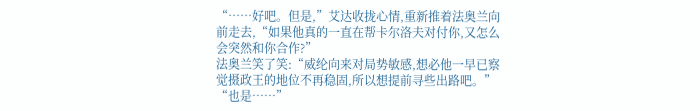“……好吧。但是,”艾达收拢心情,重新推着法奥兰向前走去,“如果他真的一直在帮卡尔洛夫对付你,又怎么会突然和你合作?”
法奥兰笑了笑:“威纶向来对局势敏感,想必他一早已察觉摄政王的地位不再稳固,所以想提前寻些出路吧。”
“也是……”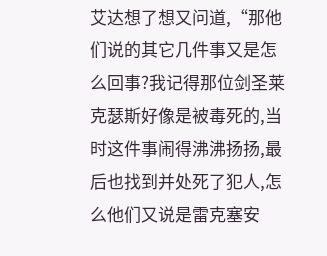艾达想了想又问道,“那他们说的其它几件事又是怎么回事?我记得那位剑圣莱克瑟斯好像是被毒死的,当时这件事闹得沸沸扬扬,最后也找到并处死了犯人,怎么他们又说是雷克塞安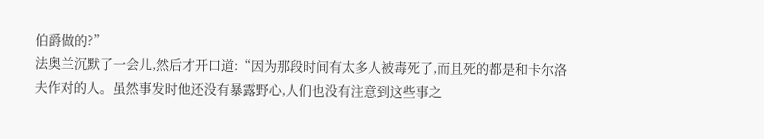伯爵做的?”
法奥兰沉默了一会儿,然后才开口道:“因为那段时间有太多人被毒死了,而且死的都是和卡尔洛夫作对的人。虽然事发时他还没有暴露野心,人们也没有注意到这些事之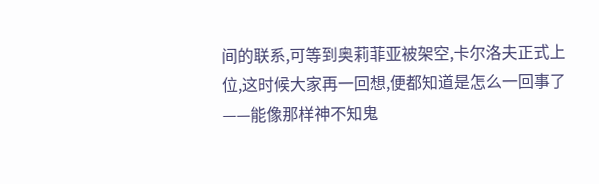间的联系,可等到奥莉菲亚被架空,卡尔洛夫正式上位,这时候大家再一回想,便都知道是怎么一回事了——能像那样神不知鬼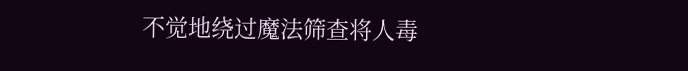不觉地绕过魔法筛查将人毒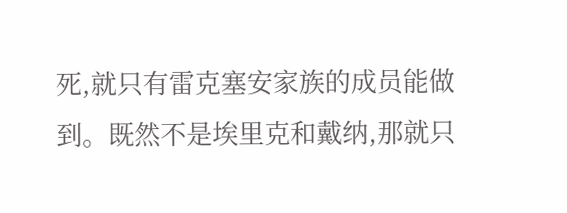死,就只有雷克塞安家族的成员能做到。既然不是埃里克和戴纳,那就只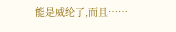能是威纶了,而且……